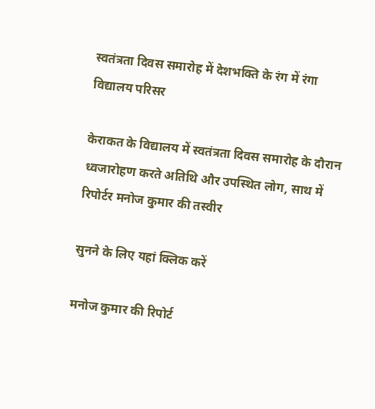स्वतंत्रता दिवस समारोह में देशभक्ति के रंग में रंगा विद्यालय परिसर

केराकत के विद्यालय में स्वतंत्रता दिवस समारोह के दौरान ध्वजारोहण करते अतिथि और उपस्थित लोग, साथ में रिपोर्टर मनोज कुमार की तस्वीर

सुनने के लिए यहां क्लिक करें

मनोज कुमार की रिपोर्ट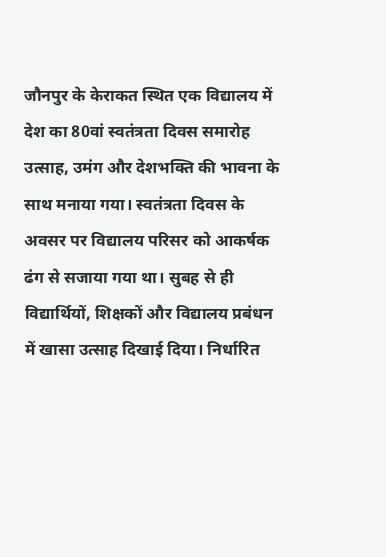जौनपुर के केराकत स्थित एक विद्यालय में देश का 80वां स्वतंत्रता दिवस समारोह उत्साह, उमंग और देशभक्ति की भावना के साथ मनाया गया। स्वतंत्रता दिवस के अवसर पर विद्यालय परिसर को आकर्षक ढंग से सजाया गया था। सुबह से ही विद्यार्थियों, शिक्षकों और विद्यालय प्रबंधन में खासा उत्साह दिखाई दिया। निर्धारित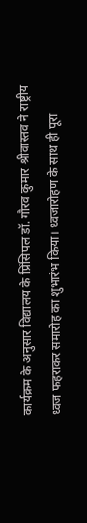कार्यक्रम के अनुसार विद्यालय के प्रिंसिपल डॉ. गौरव कुमार श्रीवास्तव ने राष्ट्रीय ध्वज फहराकर समारोह का शुभारंभ किया। ध्वजारोहण के साथ ही पूरा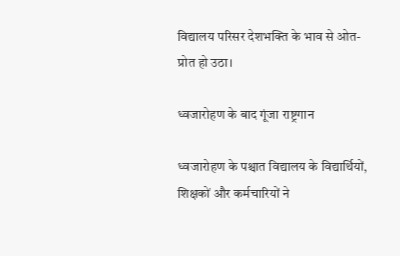विद्यालय परिसर देशभक्ति के भाव से ओत-प्रोत हो उठा।

ध्वजारोहण के बाद गूंजा राष्ट्रगान

ध्वजारोहण के पश्चात विद्यालय के विद्यार्थियों, शिक्षकों और कर्मचारियों ने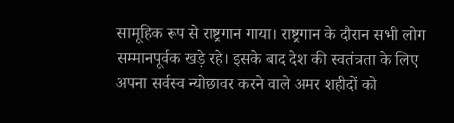सामूहिक रूप से राष्ट्रगान गाया। राष्ट्रगान के दौरान सभी लोग सम्मानपूर्वक खड़े रहे। इसके बाद देश की स्वतंत्रता के लिए अपना सर्वस्व न्योछावर करने वाले अमर शहीदों को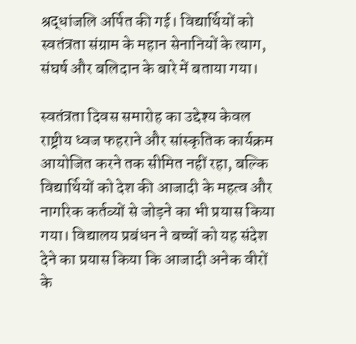श्रद्धांजलि अर्पित की गई। विद्यार्थियों को स्वतंत्रता संग्राम के महान सेनानियों के त्याग, संघर्ष और बलिदान के बारे में बताया गया।

स्वतंत्रता दिवस समारोह का उद्देश्य केवल राष्ट्रीय ध्वज फहराने और सांस्कृतिक कार्यक्रम आयोजित करने तक सीमित नहीं रहा, बल्कि विद्यार्थियों को देश की आजादी के महत्व और नागरिक कर्तव्यों से जोड़ने का भी प्रयास किया गया। विद्यालय प्रबंधन ने बच्चों को यह संदेश देने का प्रयास किया कि आजादी अनेक वीरों के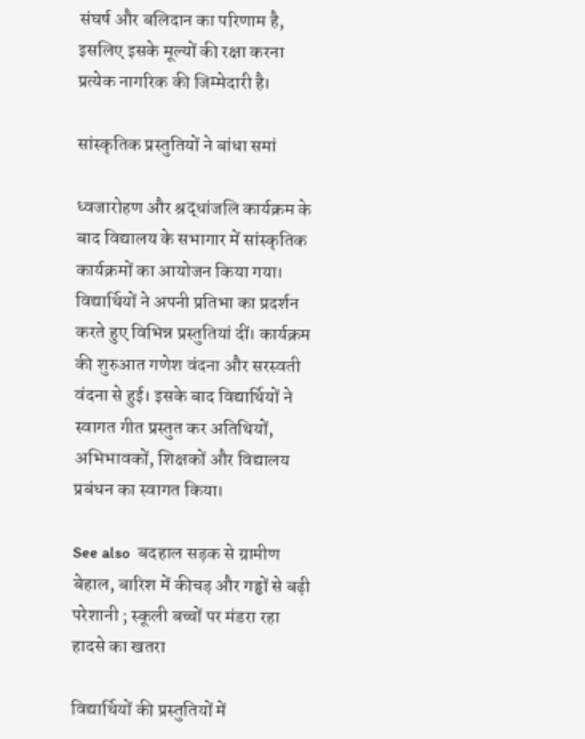संघर्ष और बलिदान का परिणाम है, इसलिए इसके मूल्यों की रक्षा करना प्रत्येक नागरिक की जिम्मेदारी है।

सांस्कृतिक प्रस्तुतियों ने बांधा समां

ध्वजारोहण और श्रद्धांजलि कार्यक्रम के बाद विद्यालय के सभागार में सांस्कृतिक कार्यक्रमों का आयोजन किया गया। विद्यार्थियों ने अपनी प्रतिभा का प्रदर्शन करते हुए विभिन्न प्रस्तुतियां दीं। कार्यक्रम की शुरुआत गणेश वंदना और सरस्वती वंदना से हुई। इसके बाद विद्यार्थियों ने स्वागत गीत प्रस्तुत कर अतिथियों, अभिभावकों, शिक्षकों और विद्यालय प्रबंधन का स्वागत किया।

See also  बदहाल सड़क से ग्रामीण बेहाल, बारिश में कीचड़ और गड्ढों से बढ़ी परेशानी ; स्कूली बच्चों पर मंडरा रहा हादसे का खतरा

विद्यार्थियों की प्रस्तुतियों में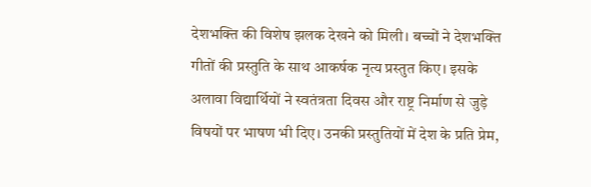देशभक्ति की विशेष झलक देखने को मिली। बच्चों ने देशभक्ति गीतों की प्रस्तुति के साथ आकर्षक नृत्य प्रस्तुत किए। इसके अलावा विद्यार्थियों ने स्वतंत्रता दिवस और राष्ट्र निर्माण से जुड़े विषयों पर भाषण भी दिए। उनकी प्रस्तुतियों में देश के प्रति प्रेम,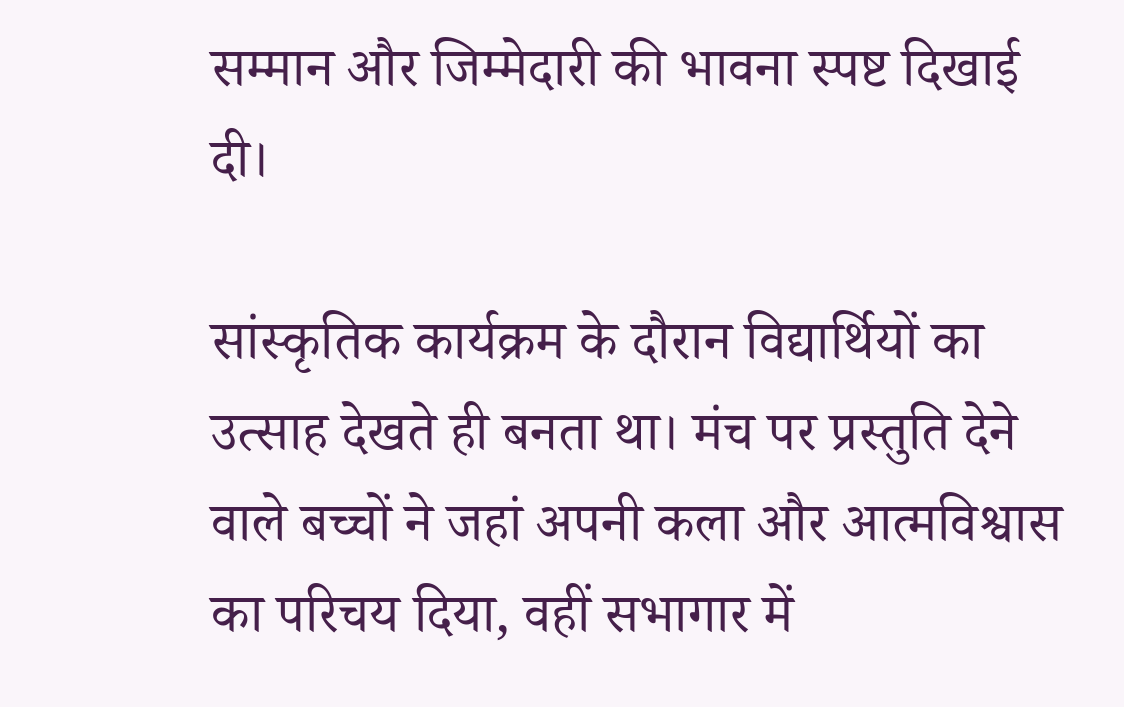सम्मान और जिम्मेदारी की भावना स्पष्ट दिखाई दी।

सांस्कृतिक कार्यक्रम के दौरान विद्यार्थियों का उत्साह देखते ही बनता था। मंच पर प्रस्तुति देने वाले बच्चों ने जहां अपनी कला और आत्मविश्वास का परिचय दिया, वहीं सभागार में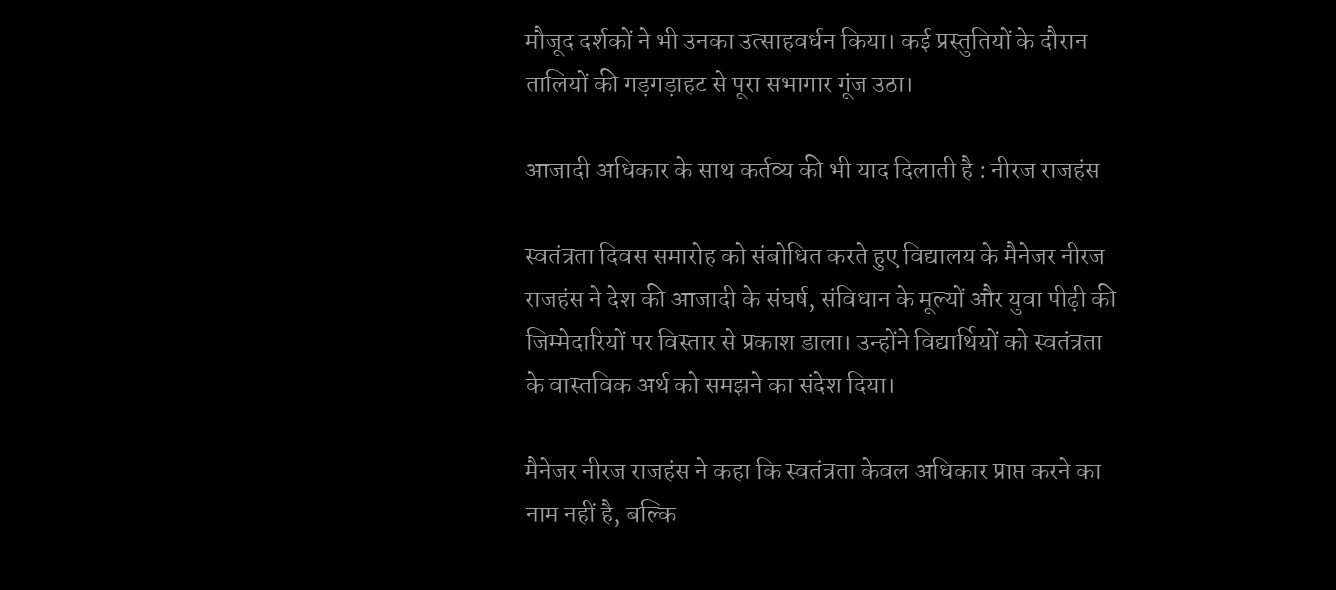मौजूद दर्शकों ने भी उनका उत्साहवर्धन किया। कई प्रस्तुतियों के दौरान तालियों की गड़गड़ाहट से पूरा सभागार गूंज उठा।

आजादी अधिकार के साथ कर्तव्य की भी याद दिलाती है : नीरज राजहंस

स्वतंत्रता दिवस समारोह को संबोधित करते हुए विद्यालय के मैनेजर नीरज राजहंस ने देश की आजादी के संघर्ष, संविधान के मूल्यों और युवा पीढ़ी की जिम्मेदारियों पर विस्तार से प्रकाश डाला। उन्होंने विद्यार्थियों को स्वतंत्रता के वास्तविक अर्थ को समझने का संदेश दिया।

मैनेजर नीरज राजहंस ने कहा कि स्वतंत्रता केवल अधिकार प्राप्त करने का नाम नहीं है, बल्कि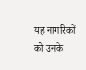यह नागरिकों को उनके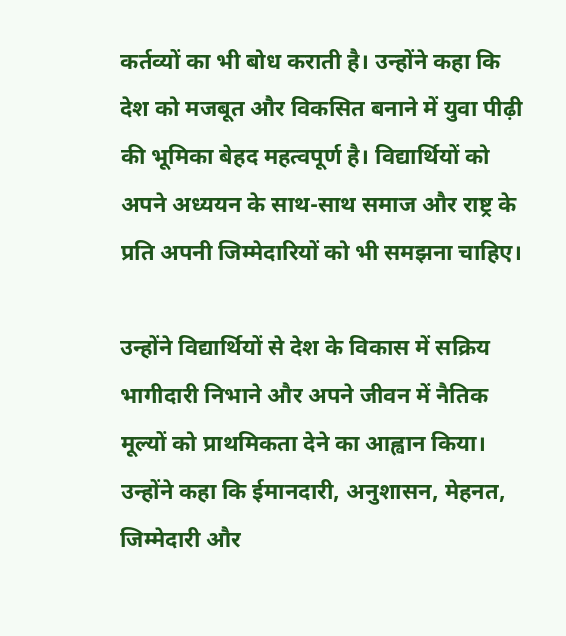कर्तव्यों का भी बोध कराती है। उन्होंने कहा कि देश को मजबूत और विकसित बनाने में युवा पीढ़ी की भूमिका बेहद महत्वपूर्ण है। विद्यार्थियों को अपने अध्ययन के साथ-साथ समाज और राष्ट्र के प्रति अपनी जिम्मेदारियों को भी समझना चाहिए।

उन्होंने विद्यार्थियों से देश के विकास में सक्रिय भागीदारी निभाने और अपने जीवन में नैतिक मूल्यों को प्राथमिकता देने का आह्वान किया। उन्होंने कहा कि ईमानदारी, अनुशासन, मेहनत, जिम्मेदारी और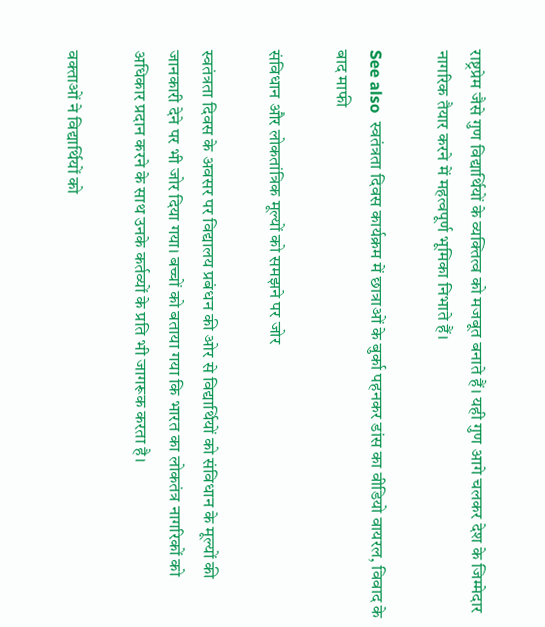राष्ट्रप्रेम जैसे गुण विद्यार्थियों के व्यक्तित्व को मजबूत बनाते हैं। यही गुण आगे चलकर देश के जिम्मेदार नागरिक तैयार करने में महत्वपूर्ण भूमिका निभाते हैं।

See also  स्वतंत्रता दिवस कार्यक्रम में छात्राओं के बुर्का पहनकर डांस का वीडियो वायरल, विवाद के बाद माफी

संविधान और लोकतांत्रिक मूल्यों को समझने पर जोर

स्वतंत्रता दिवस के अवसर पर विद्यालय प्रबंधन की ओर से विद्यार्थियों को संविधान के मूल्यों की जानकारी देने पर भी जोर दिया गया। बच्चों को बताया गया कि भारत का लोकतंत्र नागरिकों को अधिकार प्रदान करने के साथ उनके कर्तव्यों के प्रति भी जागरूक करता है।

वक्ताओं ने विद्यार्थियों को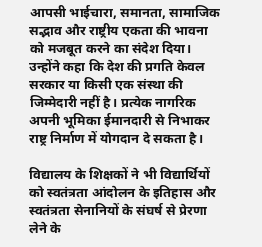आपसी भाईचारा, समानता, सामाजिक सद्भाव और राष्ट्रीय एकता की भावना को मजबूत करने का संदेश दिया। उन्होंने कहा कि देश की प्रगति केवल सरकार या किसी एक संस्था की जिम्मेदारी नहीं है। प्रत्येक नागरिक अपनी भूमिका ईमानदारी से निभाकर राष्ट्र निर्माण में योगदान दे सकता है।

विद्यालय के शिक्षकों ने भी विद्यार्थियों को स्वतंत्रता आंदोलन के इतिहास और स्वतंत्रता सेनानियों के संघर्ष से प्रेरणा लेने के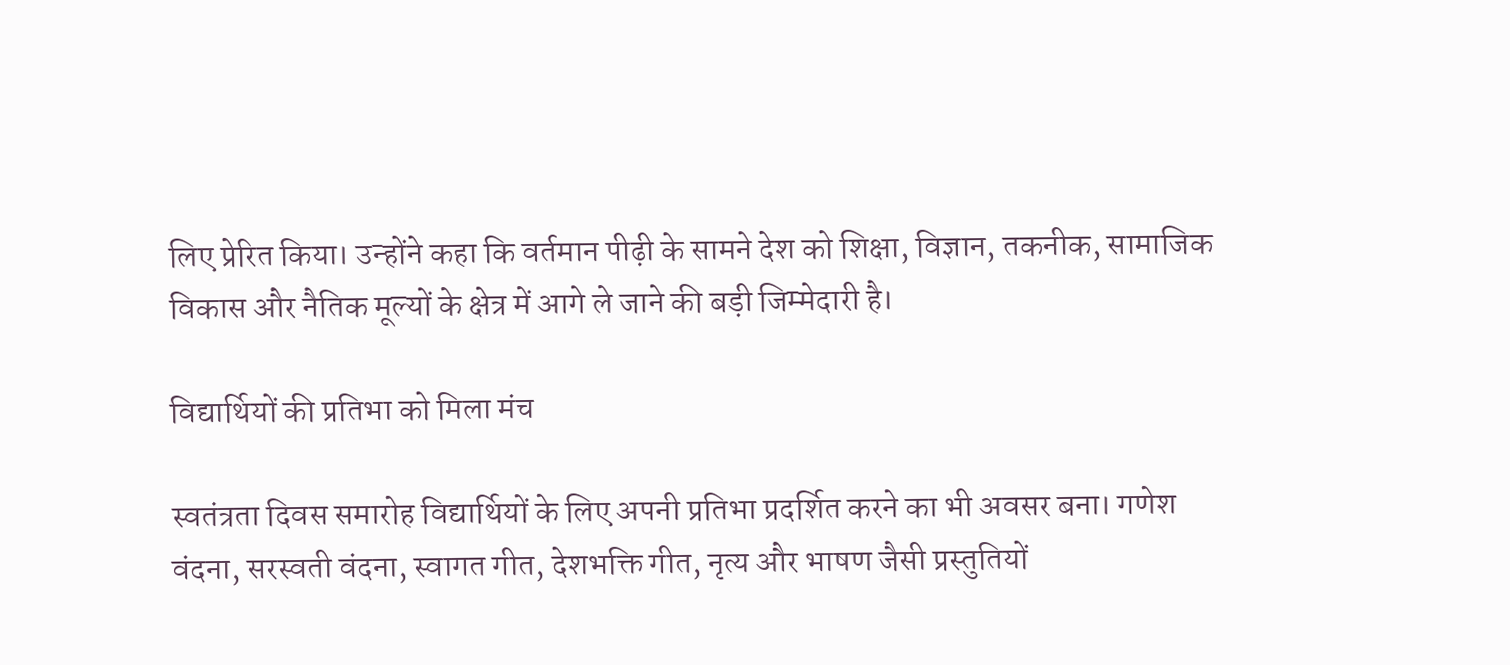लिए प्रेरित किया। उन्होंने कहा कि वर्तमान पीढ़ी के सामने देश को शिक्षा, विज्ञान, तकनीक, सामाजिक विकास और नैतिक मूल्यों के क्षेत्र में आगे ले जाने की बड़ी जिम्मेदारी है।

विद्यार्थियों की प्रतिभा को मिला मंच

स्वतंत्रता दिवस समारोह विद्यार्थियों के लिए अपनी प्रतिभा प्रदर्शित करने का भी अवसर बना। गणेश वंदना, सरस्वती वंदना, स्वागत गीत, देशभक्ति गीत, नृत्य और भाषण जैसी प्रस्तुतियों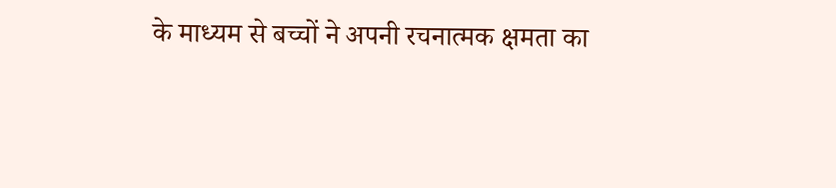के माध्यम से बच्चों ने अपनी रचनात्मक क्षमता का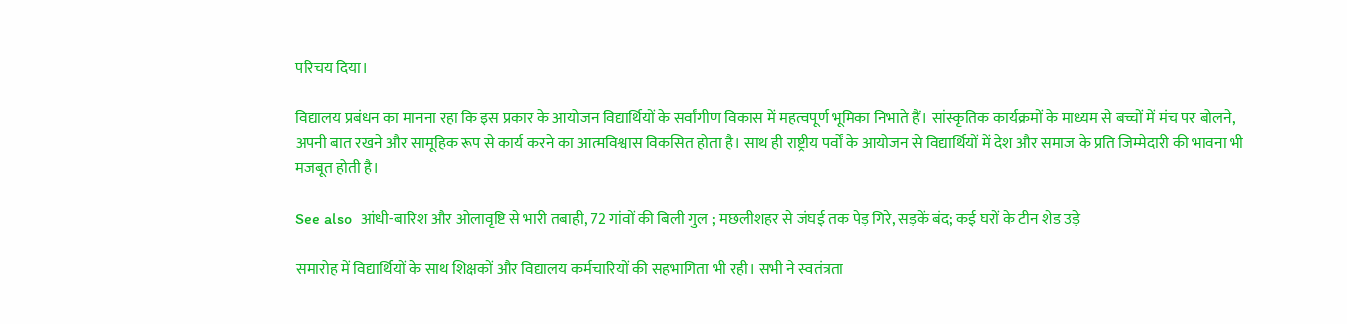परिचय दिया।

विद्यालय प्रबंधन का मानना रहा कि इस प्रकार के आयोजन विद्यार्थियों के सर्वांगीण विकास में महत्वपूर्ण भूमिका निभाते हैं। सांस्कृतिक कार्यक्रमों के माध्यम से बच्चों में मंच पर बोलने, अपनी बात रखने और सामूहिक रूप से कार्य करने का आत्मविश्वास विकसित होता है। साथ ही राष्ट्रीय पर्वों के आयोजन से विद्यार्थियों में देश और समाज के प्रति जिम्मेदारी की भावना भी मजबूत होती है।

See also  आंधी-बारिश और ओलावृष्टि से भारी तबाही, 72 गांवों की बिली गुल ; मछलीशहर से जंघई तक पेड़ गिरे, सड़कें बंद; कई घरों के टीन शेड उड़े

समारोह में विद्यार्थियों के साथ शिक्षकों और विद्यालय कर्मचारियों की सहभागिता भी रही। सभी ने स्वतंत्रता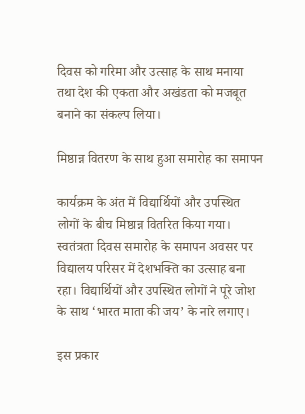दिवस को गरिमा और उत्साह के साथ मनाया तथा देश की एकता और अखंडता को मजबूत बनाने का संकल्प लिया।

मिष्ठान्न वितरण के साथ हुआ समारोह का समापन

कार्यक्रम के अंत में विद्यार्थियों और उपस्थित लोगों के बीच मिष्ठान्न वितरित किया गया। स्वतंत्रता दिवस समारोह के समापन अवसर पर विद्यालय परिसर में देशभक्ति का उत्साह बना रहा। विद्यार्थियों और उपस्थित लोगों ने पूरे जोश के साथ ‘भारत माता की जय’ के नारे लगाए।

इस प्रकार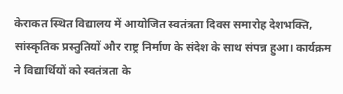केराकत स्थित विद्यालय में आयोजित स्वतंत्रता दिवस समारोह देशभक्ति, सांस्कृतिक प्रस्तुतियों और राष्ट्र निर्माण के संदेश के साथ संपन्न हुआ। कार्यक्रम ने विद्यार्थियों को स्वतंत्रता के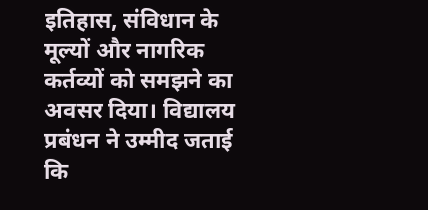इतिहास, संविधान के मूल्यों और नागरिक कर्तव्यों को समझने का अवसर दिया। विद्यालय प्रबंधन ने उम्मीद जताई कि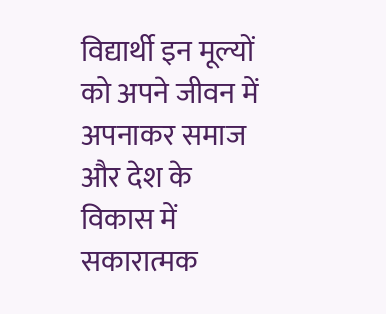विद्यार्थी इन मूल्यों को अपने जीवन में अपनाकर समाज और देश के विकास में सकारात्मक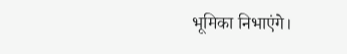भूमिका निभाएंगे।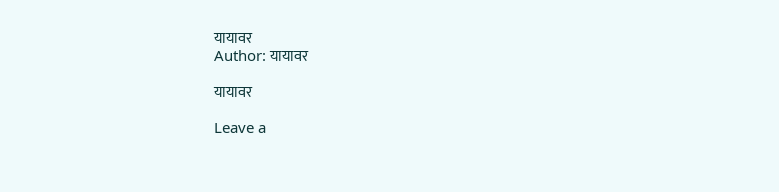यायावर
Author: यायावर

यायावर

Leave a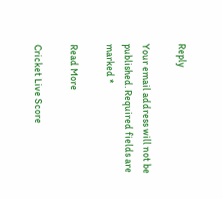Reply

Your email address will not be published. Required fields are marked *

Read More

Cricket Live Score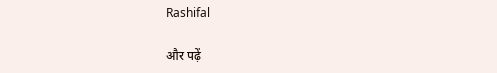Rashifal

और पढ़ें